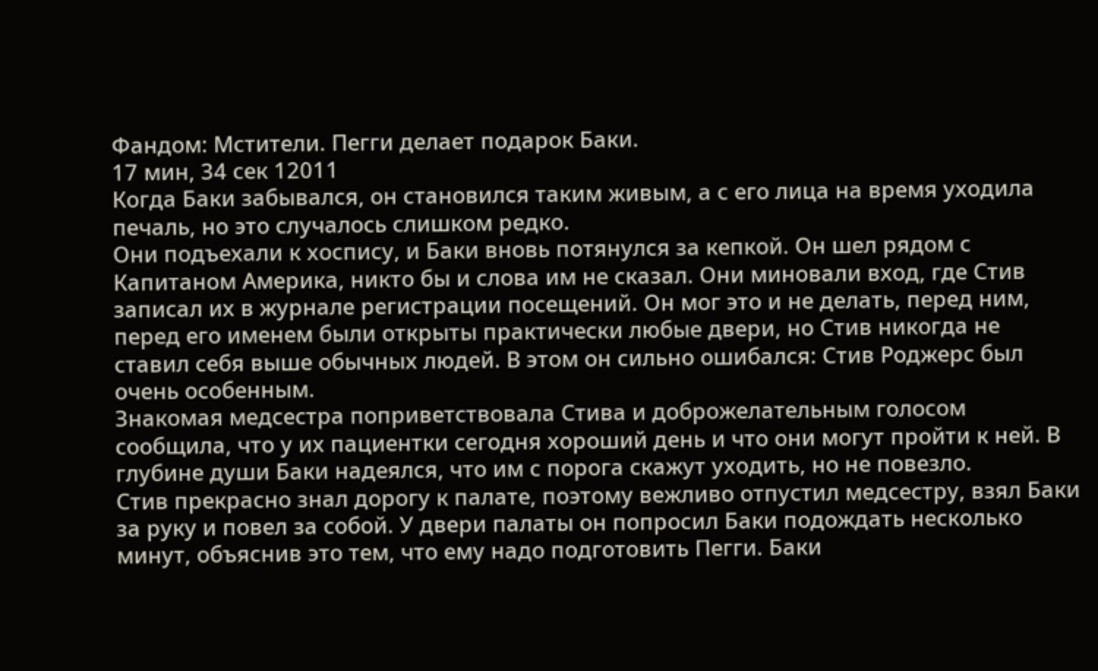Фандом: Мстители. Пегги делает подарок Баки.
17 мин, 34 сек 12011
Когда Баки забывался, он становился таким живым, а с его лица на время уходила печаль, но это случалось слишком редко.
Они подъехали к хоспису, и Баки вновь потянулся за кепкой. Он шел рядом с Капитаном Америка, никто бы и слова им не сказал. Они миновали вход, где Стив записал их в журнале регистрации посещений. Он мог это и не делать, перед ним, перед его именем были открыты практически любые двери, но Стив никогда не ставил себя выше обычных людей. В этом он сильно ошибался: Стив Роджерс был очень особенным.
Знакомая медсестра поприветствовала Стива и доброжелательным голосом сообщила, что у их пациентки сегодня хороший день и что они могут пройти к ней. В глубине души Баки надеялся, что им с порога скажут уходить, но не повезло.
Стив прекрасно знал дорогу к палате, поэтому вежливо отпустил медсестру, взял Баки за руку и повел за собой. У двери палаты он попросил Баки подождать несколько минут, объяснив это тем, что ему надо подготовить Пегги. Баки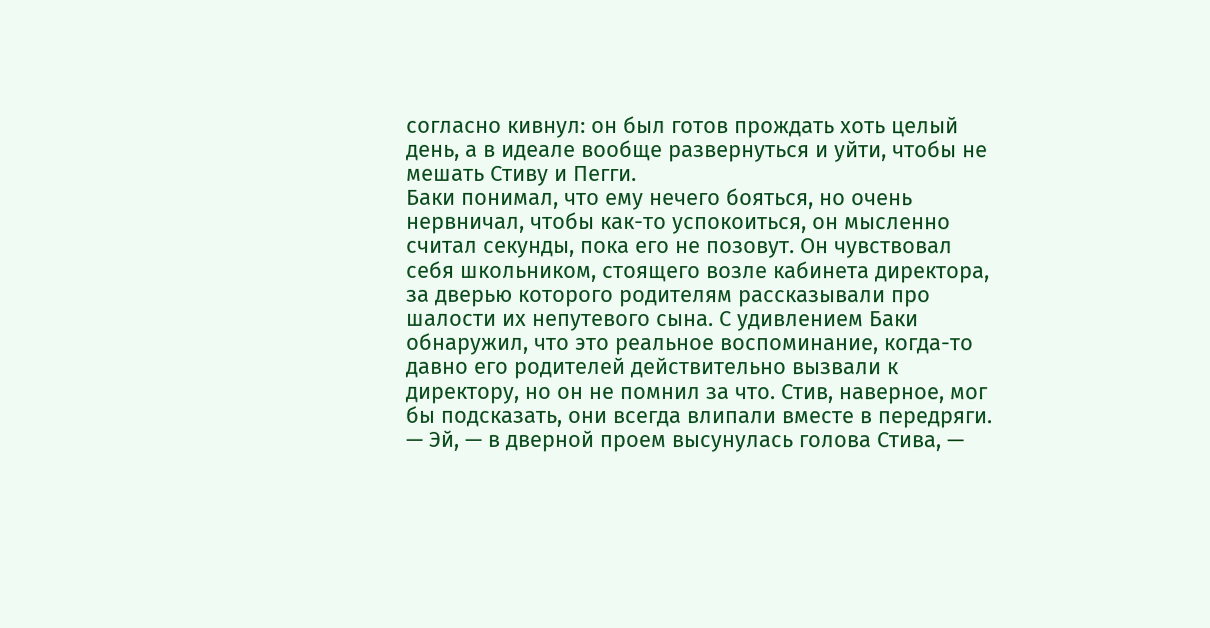согласно кивнул: он был готов прождать хоть целый день, а в идеале вообще развернуться и уйти, чтобы не мешать Стиву и Пегги.
Баки понимал, что ему нечего бояться, но очень нервничал, чтобы как-то успокоиться, он мысленно считал секунды, пока его не позовут. Он чувствовал себя школьником, стоящего возле кабинета директора, за дверью которого родителям рассказывали про шалости их непутевого сына. С удивлением Баки обнаружил, что это реальное воспоминание, когда-то давно его родителей действительно вызвали к директору, но он не помнил за что. Стив, наверное, мог бы подсказать, они всегда влипали вместе в передряги.
— Эй, — в дверной проем высунулась голова Стива, —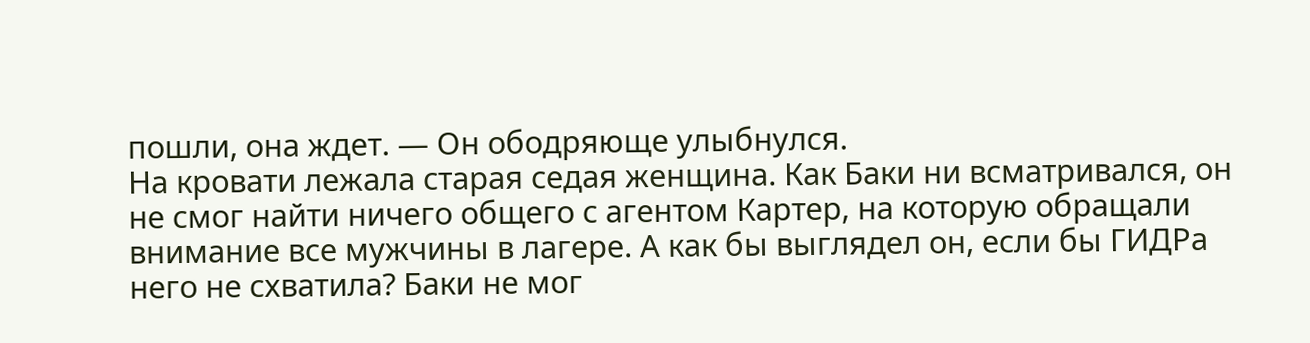пошли, она ждет. — Он ободряюще улыбнулся.
На кровати лежала старая седая женщина. Как Баки ни всматривался, он не смог найти ничего общего с агентом Картер, на которую обращали внимание все мужчины в лагере. А как бы выглядел он, если бы ГИДРа него не схватила? Баки не мог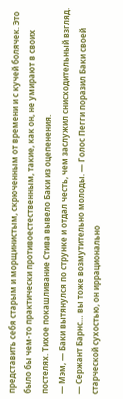представить себя старым и морщинистым, скрюченным от времени и с кучей болячек. Это было бы чем-то практически противоестественным, такие, как он, не умирают в своих постелях. Тихое покашливание Стива вывело Баки из оцепенения.
— Мэм, — Баки вытянулся по струнке и отдал честь, чем заслужил снисходительный взгляд.
— Сержант Барнс… вы тоже возмутительно молоды. — Голос Пегги поразил Баки своей старческой сухостью, он иррационально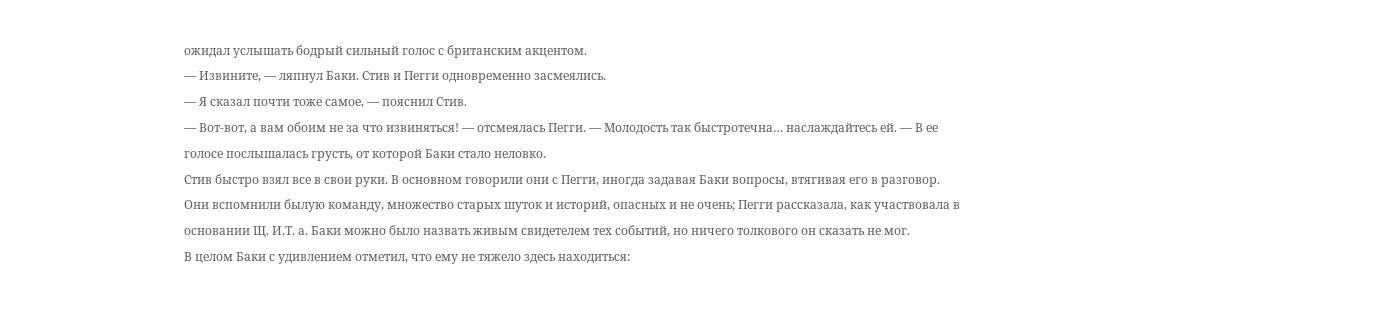ожидал услышать бодрый сильный голос с британским акцентом.
— Извините, — ляпнул Баки. Стив и Пегги одновременно засмеялись.
— Я сказал почти тоже самое, — пояснил Стив.
— Вот-вот, а вам обоим не за что извиняться! — отсмеялась Пегги. — Молодость так быстротечна… наслаждайтесь ей. — В ее голосе послышалась грусть, от которой Баки стало неловко.
Стив быстро взял все в свои руки. В основном говорили они с Пегги, иногда задавая Баки вопросы, втягивая его в разговор. Они вспомнили былую команду, множество старых шуток и историй, опасных и не очень; Пегги рассказала, как участвовала в основании Щ. И.Т. а. Баки можно было назвать живым свидетелем тех событий, но ничего толкового он сказать не мог.
В целом Баки с удивлением отметил, что ему не тяжело здесь находиться: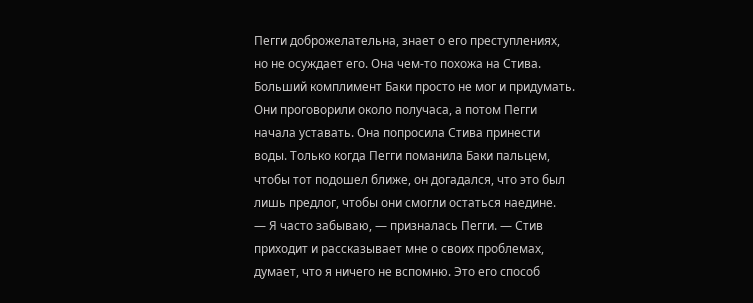Пегги доброжелательна, знает о его преступлениях, но не осуждает его. Она чем-то похожа на Стива. Больший комплимент Баки просто не мог и придумать.
Они проговорили около получаса, а потом Пегги начала уставать. Она попросила Стива принести воды. Только когда Пегги поманила Баки пальцем, чтобы тот подошел ближе, он догадался, что это был лишь предлог, чтобы они смогли остаться наедине.
— Я часто забываю, — призналась Пегги. — Стив приходит и рассказывает мне о своих проблемах, думает, что я ничего не вспомню. Это его способ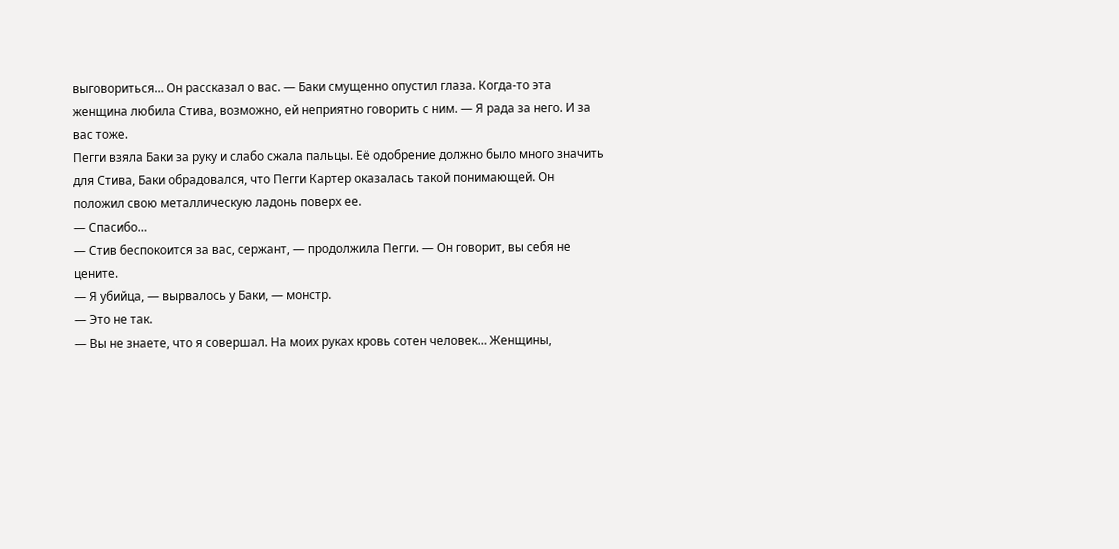выговориться… Он рассказал о вас. — Баки смущенно опустил глаза. Когда-то эта женщина любила Стива, возможно, ей неприятно говорить с ним. — Я рада за него. И за вас тоже.
Пегги взяла Баки за руку и слабо сжала пальцы. Её одобрение должно было много значить для Стива, Баки обрадовался, что Пегги Картер оказалась такой понимающей. Он положил свою металлическую ладонь поверх ее.
— Спасибо…
— Стив беспокоится за вас, сержант, — продолжила Пегги. — Он говорит, вы себя не цените.
— Я убийца, — вырвалось у Баки, — монстр.
— Это не так.
— Вы не знаете, что я совершал. На моих руках кровь сотен человек… Женщины,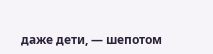даже дети, — шепотом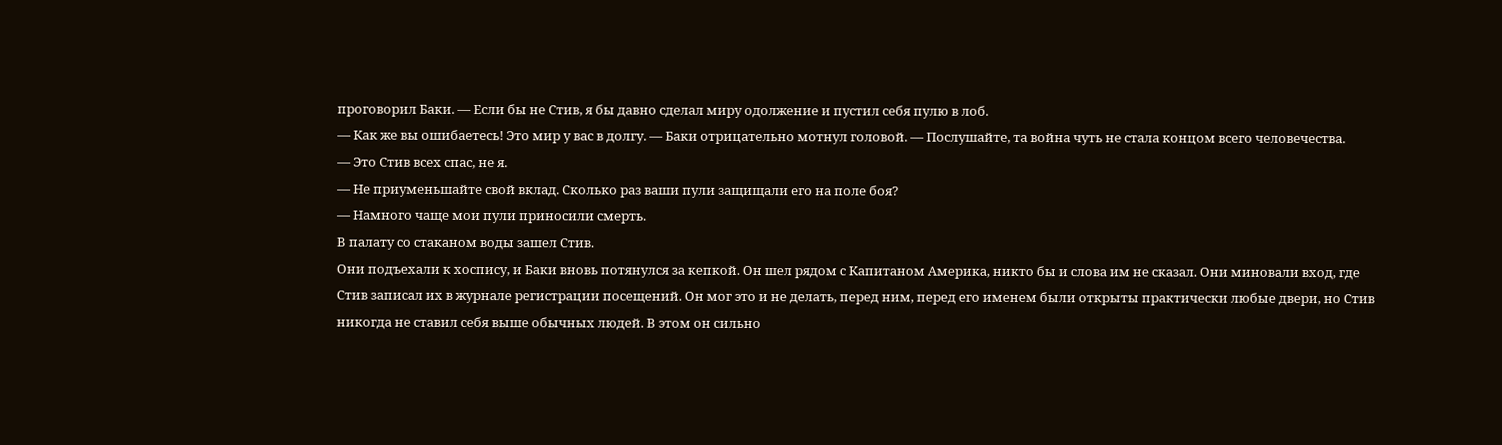проговорил Баки. — Если бы не Стив, я бы давно сделал миру одолжение и пустил себя пулю в лоб.
— Как же вы ошибаетесь! Это мир у вас в долгу. — Баки отрицательно мотнул головой. — Послушайте, та война чуть не стала концом всего человечества.
— Это Стив всех спас, не я.
— Не приуменьшайте свой вклад. Сколько раз ваши пули защищали его на поле боя?
— Намного чаще мои пули приносили смерть.
В палату со стаканом воды зашел Стив.
Они подъехали к хоспису, и Баки вновь потянулся за кепкой. Он шел рядом с Капитаном Америка, никто бы и слова им не сказал. Они миновали вход, где Стив записал их в журнале регистрации посещений. Он мог это и не делать, перед ним, перед его именем были открыты практически любые двери, но Стив никогда не ставил себя выше обычных людей. В этом он сильно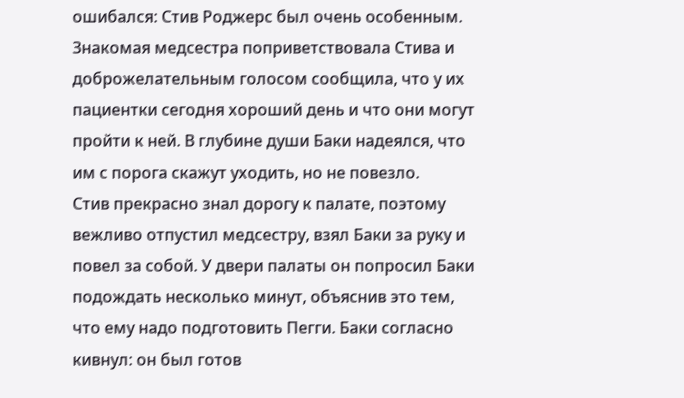ошибался: Стив Роджерс был очень особенным.
Знакомая медсестра поприветствовала Стива и доброжелательным голосом сообщила, что у их пациентки сегодня хороший день и что они могут пройти к ней. В глубине души Баки надеялся, что им с порога скажут уходить, но не повезло.
Стив прекрасно знал дорогу к палате, поэтому вежливо отпустил медсестру, взял Баки за руку и повел за собой. У двери палаты он попросил Баки подождать несколько минут, объяснив это тем, что ему надо подготовить Пегги. Баки согласно кивнул: он был готов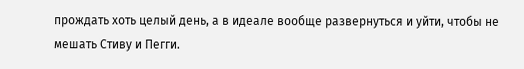прождать хоть целый день, а в идеале вообще развернуться и уйти, чтобы не мешать Стиву и Пегги.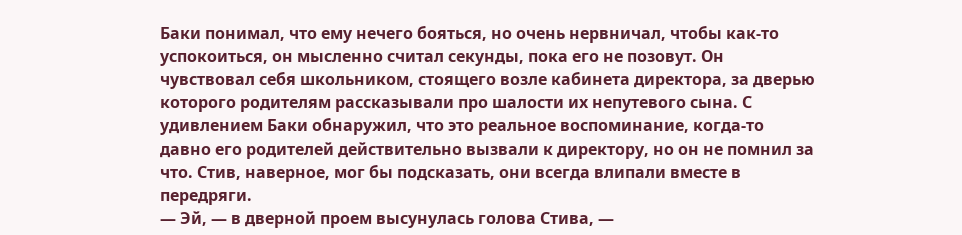Баки понимал, что ему нечего бояться, но очень нервничал, чтобы как-то успокоиться, он мысленно считал секунды, пока его не позовут. Он чувствовал себя школьником, стоящего возле кабинета директора, за дверью которого родителям рассказывали про шалости их непутевого сына. С удивлением Баки обнаружил, что это реальное воспоминание, когда-то давно его родителей действительно вызвали к директору, но он не помнил за что. Стив, наверное, мог бы подсказать, они всегда влипали вместе в передряги.
— Эй, — в дверной проем высунулась голова Стива, —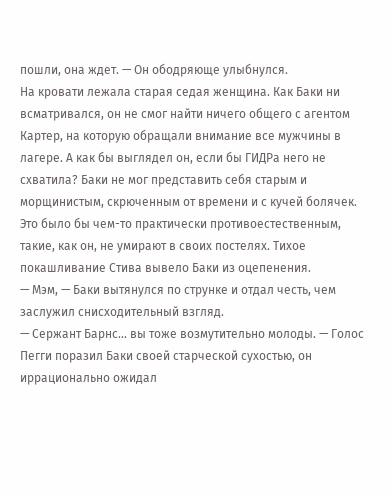пошли, она ждет. — Он ободряюще улыбнулся.
На кровати лежала старая седая женщина. Как Баки ни всматривался, он не смог найти ничего общего с агентом Картер, на которую обращали внимание все мужчины в лагере. А как бы выглядел он, если бы ГИДРа него не схватила? Баки не мог представить себя старым и морщинистым, скрюченным от времени и с кучей болячек. Это было бы чем-то практически противоестественным, такие, как он, не умирают в своих постелях. Тихое покашливание Стива вывело Баки из оцепенения.
— Мэм, — Баки вытянулся по струнке и отдал честь, чем заслужил снисходительный взгляд.
— Сержант Барнс… вы тоже возмутительно молоды. — Голос Пегги поразил Баки своей старческой сухостью, он иррационально ожидал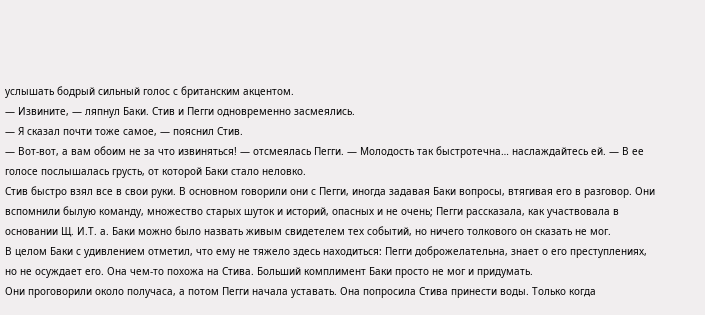услышать бодрый сильный голос с британским акцентом.
— Извините, — ляпнул Баки. Стив и Пегги одновременно засмеялись.
— Я сказал почти тоже самое, — пояснил Стив.
— Вот-вот, а вам обоим не за что извиняться! — отсмеялась Пегги. — Молодость так быстротечна… наслаждайтесь ей. — В ее голосе послышалась грусть, от которой Баки стало неловко.
Стив быстро взял все в свои руки. В основном говорили они с Пегги, иногда задавая Баки вопросы, втягивая его в разговор. Они вспомнили былую команду, множество старых шуток и историй, опасных и не очень; Пегги рассказала, как участвовала в основании Щ. И.Т. а. Баки можно было назвать живым свидетелем тех событий, но ничего толкового он сказать не мог.
В целом Баки с удивлением отметил, что ему не тяжело здесь находиться: Пегги доброжелательна, знает о его преступлениях, но не осуждает его. Она чем-то похожа на Стива. Больший комплимент Баки просто не мог и придумать.
Они проговорили около получаса, а потом Пегги начала уставать. Она попросила Стива принести воды. Только когда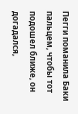Пегги поманила Баки пальцем, чтобы тот подошел ближе, он догадался,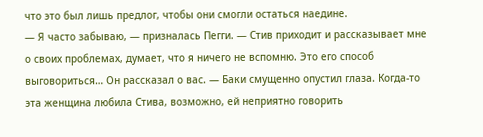что это был лишь предлог, чтобы они смогли остаться наедине.
— Я часто забываю, — призналась Пегги. — Стив приходит и рассказывает мне о своих проблемах, думает, что я ничего не вспомню. Это его способ выговориться… Он рассказал о вас. — Баки смущенно опустил глаза. Когда-то эта женщина любила Стива, возможно, ей неприятно говорить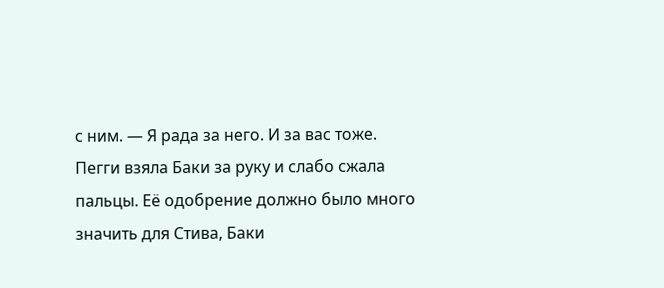с ним. — Я рада за него. И за вас тоже.
Пегги взяла Баки за руку и слабо сжала пальцы. Её одобрение должно было много значить для Стива, Баки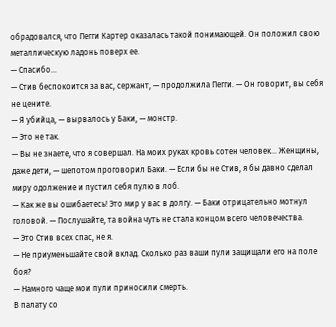обрадовался, что Пегги Картер оказалась такой понимающей. Он положил свою металлическую ладонь поверх ее.
— Спасибо…
— Стив беспокоится за вас, сержант, — продолжила Пегги. — Он говорит, вы себя не цените.
— Я убийца, — вырвалось у Баки, — монстр.
— Это не так.
— Вы не знаете, что я совершал. На моих руках кровь сотен человек… Женщины, даже дети, — шепотом проговорил Баки. — Если бы не Стив, я бы давно сделал миру одолжение и пустил себя пулю в лоб.
— Как же вы ошибаетесь! Это мир у вас в долгу. — Баки отрицательно мотнул головой. — Послушайте, та война чуть не стала концом всего человечества.
— Это Стив всех спас, не я.
— Не приуменьшайте свой вклад. Сколько раз ваши пули защищали его на поле боя?
— Намного чаще мои пули приносили смерть.
В палату со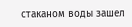стаканом воды зашел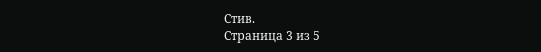Стив.
Страница 3 из 5